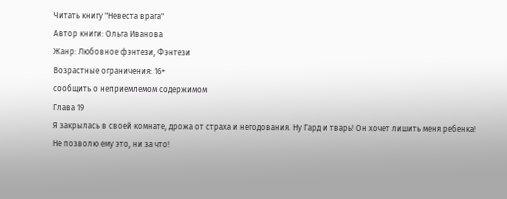Читать книгу "Невеста врага"
Автор книги: Ольга Иванова
Жанр: Любовное фэнтези, Фэнтези
Возрастные ограничения: 16+
сообщить о неприемлемом содержимом
Глава 19
Я закрылась в своей комнате, дрожа от страха и негодования. Ну Гард и тварь! Он хочет лишить меня ребенка! Не позволю ему это, ни за что!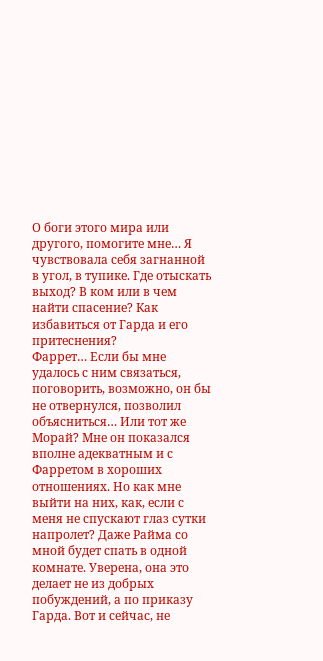О боги этого мира или другого, помогите мне… Я чувствовала себя загнанной в угол, в тупике. Где отыскать выход? В ком или в чем найти спасение? Как избавиться от Гарда и его притеснения?
Фаррет… Если бы мне удалось с ним связаться, поговорить, возможно, он бы не отвернулся, позволил объясниться… Или тот же Морай? Мне он показался вполне адекватным и с Фарретом в хороших отношениях. Но как мне выйти на них, как, если с меня не спускают глаз сутки напролет? Даже Райма со мной будет спать в одной комнате. Уверена, она это делает не из добрых побуждений, а по приказу Гарда. Вот и сейчас, не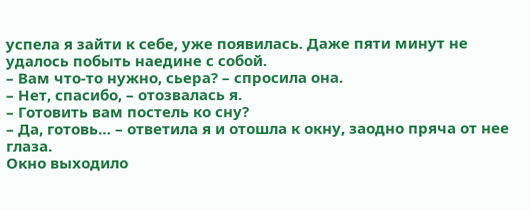успела я зайти к себе, уже появилась. Даже пяти минут не удалось побыть наедине с собой.
– Вам что-то нужно, сьера? – спросила она.
– Нет, спасибо, – отозвалась я.
– Готовить вам постель ко сну?
– Да, готовь… – ответила я и отошла к окну, заодно пряча от нее глаза.
Окно выходило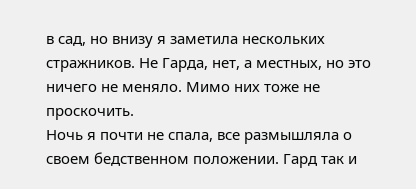в сад, но внизу я заметила нескольких стражников. Не Гарда, нет, а местных, но это ничего не меняло. Мимо них тоже не проскочить.
Ночь я почти не спала, все размышляла о своем бедственном положении. Гард так и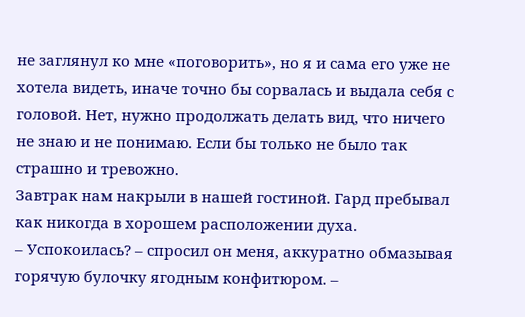не заглянул ко мне «поговорить», но я и сама его уже не хотела видеть, иначе точно бы сорвалась и выдала себя с головой. Нет, нужно продолжать делать вид, что ничего не знаю и не понимаю. Если бы только не было так страшно и тревожно.
Завтрак нам накрыли в нашей гостиной. Гард пребывал как никогда в хорошем расположении духа.
– Успокоилась? – спросил он меня, аккуратно обмазывая горячую булочку ягодным конфитюром. –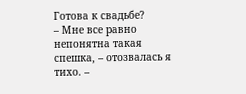Готова к свадьбе?
– Мне все равно непонятна такая спешка, – отозвалась я тихо. –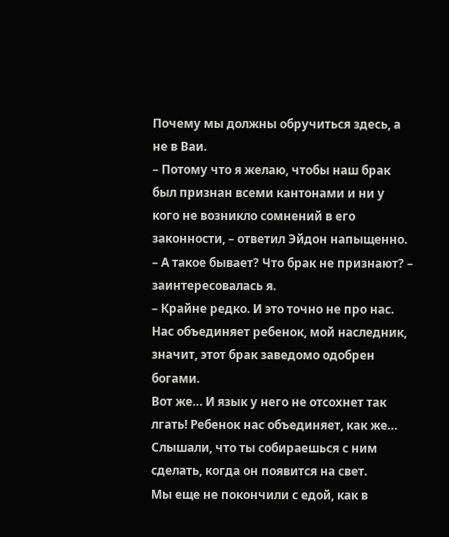Почему мы должны обручиться здесь, а не в Ваи.
– Потому что я желаю, чтобы наш брак был признан всеми кантонами и ни у кого не возникло сомнений в его законности, – ответил Эйдон напыщенно.
– А такое бывает? Что брак не признают? – заинтересовалась я.
– Крайне редко. И это точно не про нас. Нас объединяет ребенок, мой наследник, значит, этот брак заведомо одобрен богами.
Вот же… И язык у него не отсохнет так лгать! Ребенок нас объединяет, как же… Слышали, что ты собираешься с ним сделать, когда он появится на свет.
Мы еще не покончили с едой, как в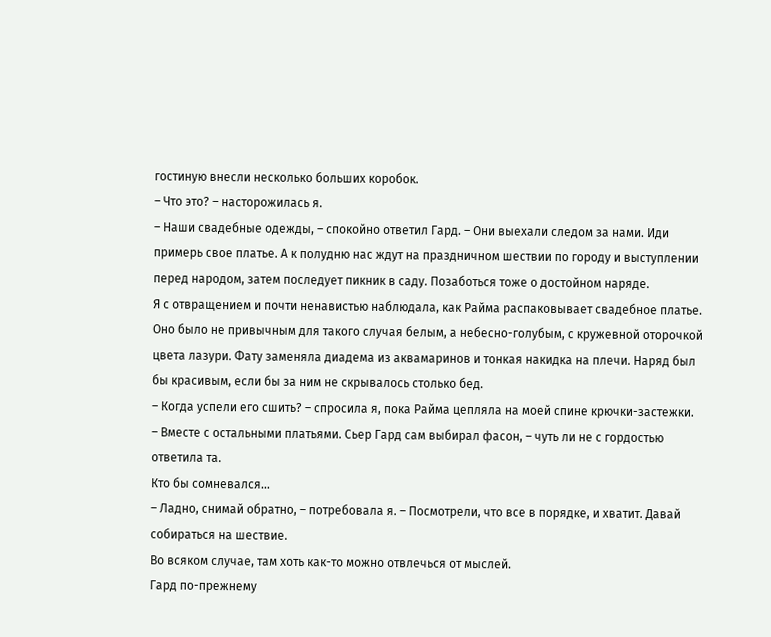гостиную внесли несколько больших коробок.
– Что это? – насторожилась я.
– Наши свадебные одежды, – спокойно ответил Гард. – Они выехали следом за нами. Иди примерь свое платье. А к полудню нас ждут на праздничном шествии по городу и выступлении перед народом, затем последует пикник в саду. Позаботься тоже о достойном наряде.
Я с отвращением и почти ненавистью наблюдала, как Райма распаковывает свадебное платье. Оно было не привычным для такого случая белым, а небесно-голубым, с кружевной оторочкой цвета лазури. Фату заменяла диадема из аквамаринов и тонкая накидка на плечи. Наряд был бы красивым, если бы за ним не скрывалось столько бед.
– Когда успели его сшить? – спросила я, пока Райма цепляла на моей спине крючки-застежки.
– Вместе с остальными платьями. Сьер Гард сам выбирал фасон, – чуть ли не с гордостью ответила та.
Кто бы сомневался…
– Ладно, снимай обратно, – потребовала я. – Посмотрели, что все в порядке, и хватит. Давай собираться на шествие.
Во всяком случае, там хоть как-то можно отвлечься от мыслей.
Гард по-прежнему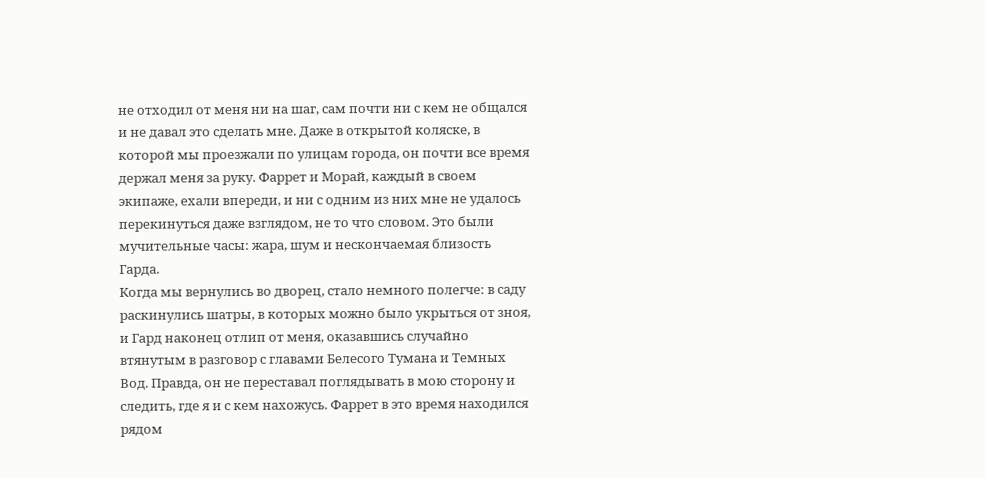не отходил от меня ни на шаг, сам почти ни с кем не общался и не давал это сделать мне. Даже в открытой коляске, в которой мы проезжали по улицам города, он почти все время держал меня за руку. Фаррет и Морай, каждый в своем экипаже, ехали впереди, и ни с одним из них мне не удалось перекинуться даже взглядом, не то что словом. Это были мучительные часы: жара, шум и нескончаемая близость Гарда.
Когда мы вернулись во дворец, стало немного полегче: в саду раскинулись шатры, в которых можно было укрыться от зноя, и Гард наконец отлип от меня, оказавшись случайно втянутым в разговор с главами Белесого Тумана и Темных Вод. Правда, он не переставал поглядывать в мою сторону и следить, где я и с кем нахожусь. Фаррет в это время находился рядом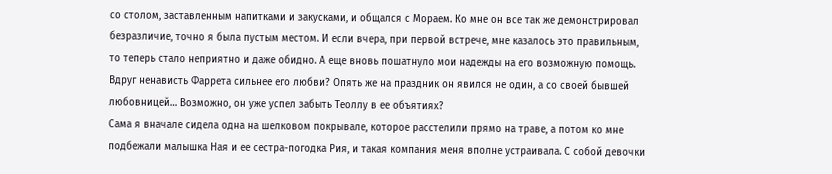со столом, заставленным напитками и закусками, и общался с Мораем. Ко мне он все так же демонстрировал безразличие, точно я была пустым местом. И если вчера, при первой встрече, мне казалось это правильным, то теперь стало неприятно и даже обидно. А еще вновь пошатнуло мои надежды на его возможную помощь. Вдруг ненависть Фаррета сильнее его любви? Опять же на праздник он явился не один, а со своей бывшей любовницей… Возможно, он уже успел забыть Теоллу в ее объятиях?
Сама я вначале сидела одна на шелковом покрывале, которое расстелили прямо на траве, а потом ко мне подбежали малышка Ная и ее сестра-погодка Рия, и такая компания меня вполне устраивала. С собой девочки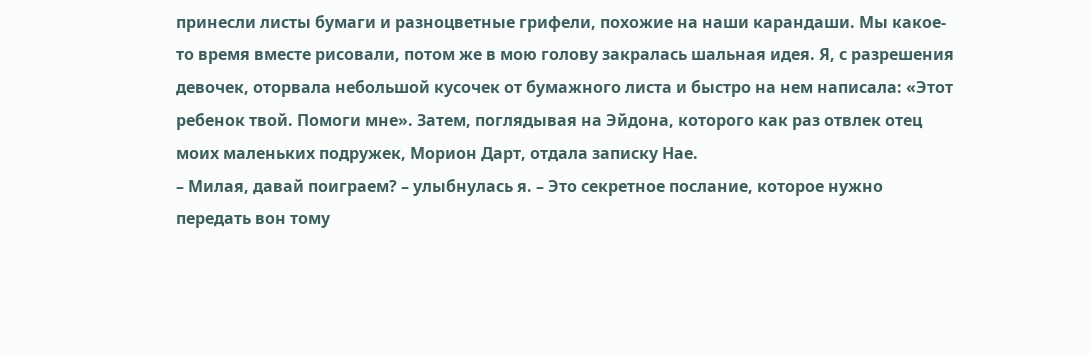принесли листы бумаги и разноцветные грифели, похожие на наши карандаши. Мы какое-то время вместе рисовали, потом же в мою голову закралась шальная идея. Я, с разрешения девочек, оторвала небольшой кусочек от бумажного листа и быстро на нем написала: «Этот ребенок твой. Помоги мне». Затем, поглядывая на Эйдона, которого как раз отвлек отец моих маленьких подружек, Морион Дарт, отдала записку Нае.
– Милая, давай поиграем? – улыбнулась я. – Это секретное послание, которое нужно передать вон тому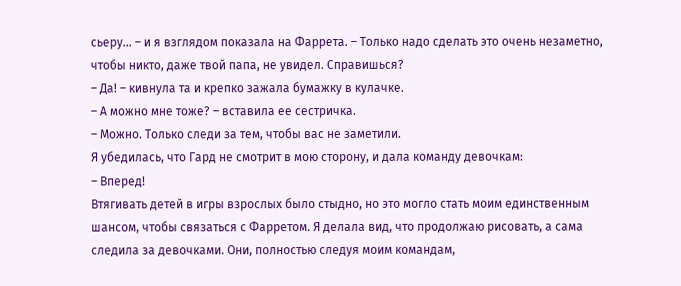сьеру… – и я взглядом показала на Фаррета. – Только надо сделать это очень незаметно, чтобы никто, даже твой папа, не увидел. Справишься?
– Да! – кивнула та и крепко зажала бумажку в кулачке.
– А можно мне тоже? – вставила ее сестричка.
– Можно. Только следи за тем, чтобы вас не заметили.
Я убедилась, что Гард не смотрит в мою сторону, и дала команду девочкам:
– Вперед!
Втягивать детей в игры взрослых было стыдно, но это могло стать моим единственным шансом, чтобы связаться с Фарретом. Я делала вид, что продолжаю рисовать, а сама следила за девочками. Они, полностью следуя моим командам,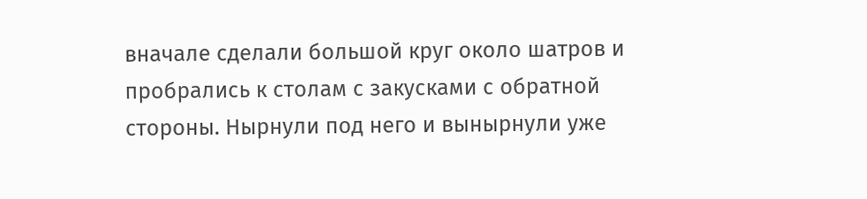вначале сделали большой круг около шатров и пробрались к столам с закусками с обратной стороны. Нырнули под него и вынырнули уже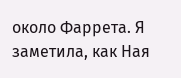около Фаррета. Я заметила, как Ная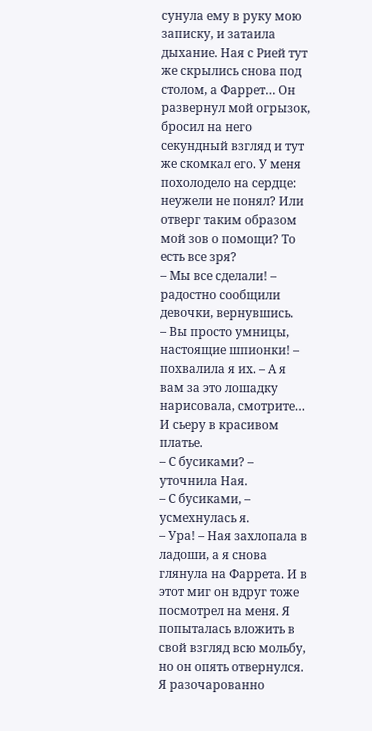сунула ему в руку мою записку, и затаила дыхание. Ная с Рией тут же скрылись снова под столом, а Фаррет… Он развернул мой огрызок, бросил на него секундный взгляд и тут же скомкал его. У меня похолодело на сердце: неужели не понял? Или отверг таким образом мой зов о помощи? То есть все зря?
– Мы все сделали! – радостно сообщили девочки, вернувшись.
– Вы просто умницы, настоящие шпионки! – похвалила я их. – А я вам за это лошадку нарисовала, смотрите… И сьеру в красивом платье.
– С бусиками? – уточнила Ная.
– С бусиками, – усмехнулась я.
– Ура! – Ная захлопала в ладоши, а я снова глянула на Фаррета. И в этот миг он вдруг тоже посмотрел на меня. Я попыталась вложить в свой взгляд всю мольбу, но он опять отвернулся. Я разочарованно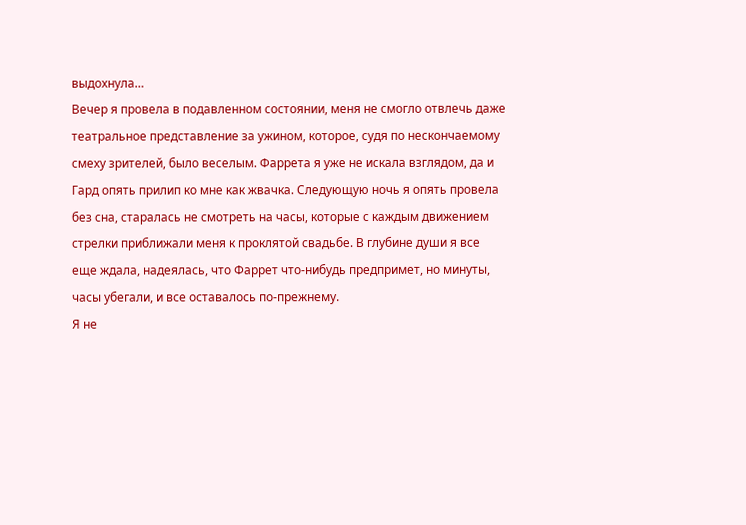выдохнула…
Вечер я провела в подавленном состоянии, меня не смогло отвлечь даже театральное представление за ужином, которое, судя по нескончаемому смеху зрителей, было веселым. Фаррета я уже не искала взглядом, да и Гард опять прилип ко мне как жвачка. Следующую ночь я опять провела без сна, старалась не смотреть на часы, которые с каждым движением стрелки приближали меня к проклятой свадьбе. В глубине души я все еще ждала, надеялась, что Фаррет что-нибудь предпримет, но минуты, часы убегали, и все оставалось по-прежнему.
Я не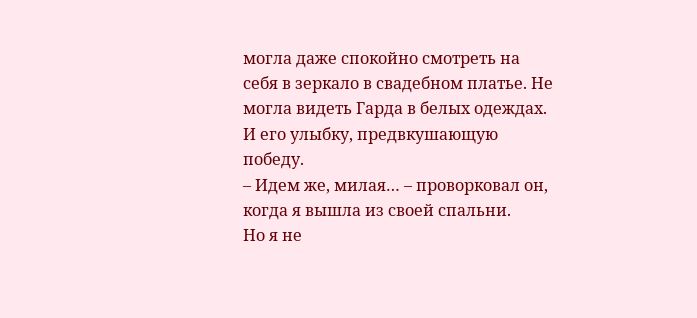могла даже спокойно смотреть на себя в зеркало в свадебном платье. Не могла видеть Гарда в белых одеждах. И его улыбку, предвкушающую победу.
– Идем же, милая… – проворковал он, когда я вышла из своей спальни.
Но я не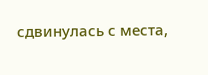сдвинулась с места,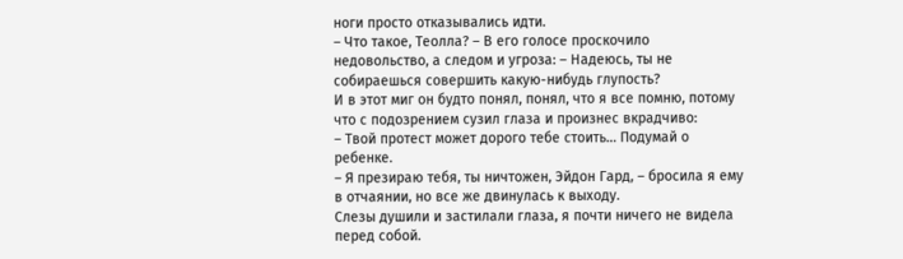ноги просто отказывались идти.
– Что такое, Теолла? – В его голосе проскочило недовольство, а следом и угроза: – Надеюсь, ты не собираешься совершить какую-нибудь глупость?
И в этот миг он будто понял, понял, что я все помню, потому что с подозрением сузил глаза и произнес вкрадчиво:
– Твой протест может дорого тебе стоить… Подумай о ребенке.
– Я презираю тебя, ты ничтожен, Эйдон Гард, – бросила я ему в отчаянии, но все же двинулась к выходу.
Слезы душили и застилали глаза, я почти ничего не видела перед собой.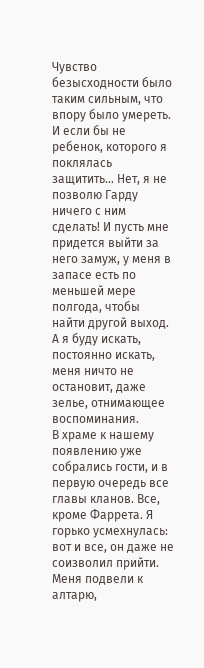Чувство безысходности было таким сильным, что впору было умереть. И если бы не ребенок, которого я поклялась защитить… Нет, я не позволю Гарду ничего с ним сделать! И пусть мне придется выйти за него замуж, у меня в запасе есть по меньшей мере полгода, чтобы найти другой выход. А я буду искать, постоянно искать, меня ничто не остановит, даже зелье, отнимающее воспоминания.
В храме к нашему появлению уже собрались гости, и в первую очередь все главы кланов. Все, кроме Фаррета. Я горько усмехнулась: вот и все, он даже не соизволил прийти.
Меня подвели к алтарю,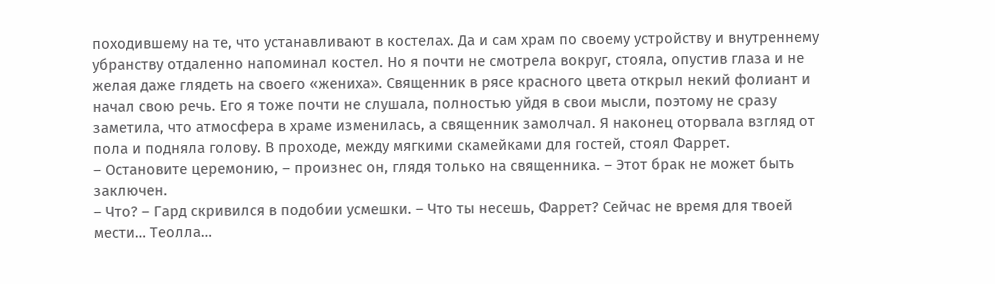походившему на те, что устанавливают в костелах. Да и сам храм по своему устройству и внутреннему убранству отдаленно напоминал костел. Но я почти не смотрела вокруг, стояла, опустив глаза и не желая даже глядеть на своего «жениха». Священник в рясе красного цвета открыл некий фолиант и начал свою речь. Его я тоже почти не слушала, полностью уйдя в свои мысли, поэтому не сразу заметила, что атмосфера в храме изменилась, а священник замолчал. Я наконец оторвала взгляд от пола и подняла голову. В проходе, между мягкими скамейками для гостей, стоял Фаррет.
– Остановите церемонию, – произнес он, глядя только на священника. – Этот брак не может быть заключен.
– Что? – Гард скривился в подобии усмешки. – Что ты несешь, Фаррет? Сейчас не время для твоей мести… Теолла…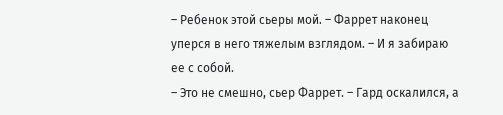– Ребенок этой сьеры мой. – Фаррет наконец уперся в него тяжелым взглядом. – И я забираю ее с собой.
– Это не смешно, сьер Фаррет. – Гард оскалился, а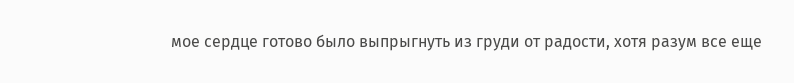мое сердце готово было выпрыгнуть из груди от радости, хотя разум все еще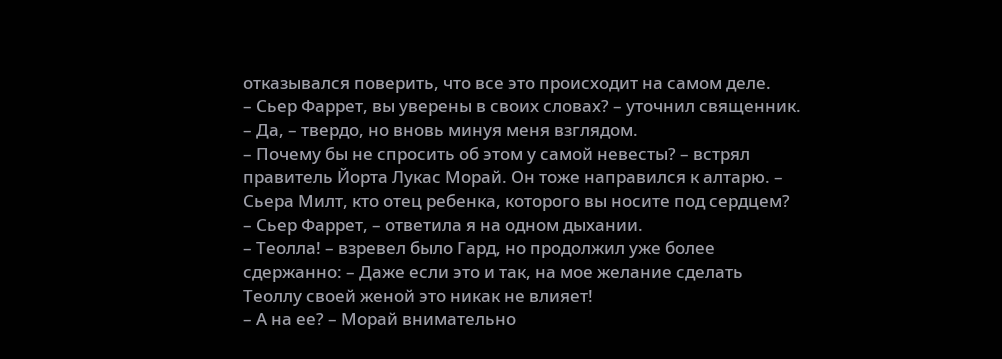отказывался поверить, что все это происходит на самом деле.
– Сьер Фаррет, вы уверены в своих словах? – уточнил священник.
– Да, – твердо, но вновь минуя меня взглядом.
– Почему бы не спросить об этом у самой невесты? – встрял правитель Йорта Лукас Морай. Он тоже направился к алтарю. – Сьера Милт, кто отец ребенка, которого вы носите под сердцем?
– Сьер Фаррет, – ответила я на одном дыхании.
– Теолла! – взревел было Гард, но продолжил уже более сдержанно: – Даже если это и так, на мое желание сделать Теоллу своей женой это никак не влияет!
– А на ее? – Морай внимательно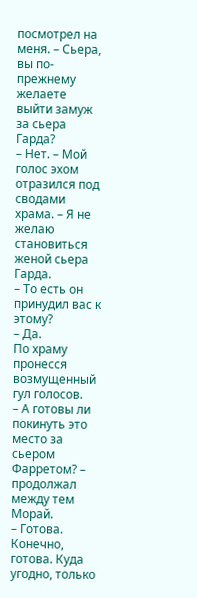посмотрел на меня. – Сьера, вы по-прежнему желаете выйти замуж за сьера Гарда?
– Нет. – Мой голос эхом отразился под сводами храма. – Я не желаю становиться женой сьера Гарда.
– То есть он принудил вас к этому?
– Да.
По храму пронесся возмущенный гул голосов.
– А готовы ли покинуть это место за сьером Фарретом? – продолжал между тем Морай.
– Готова.
Конечно, готова. Куда угодно, только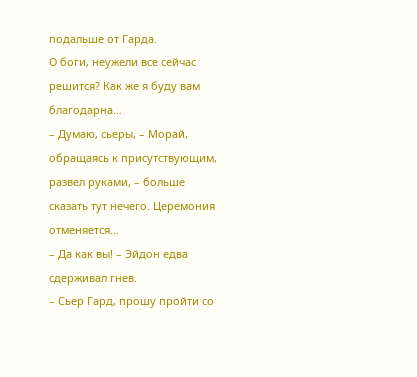подальше от Гарда.
О боги, неужели все сейчас решится? Как же я буду вам благодарна…
– Думаю, сьеры, – Морай, обращаясь к присутствующим, развел руками, – больше сказать тут нечего. Церемония отменяется…
– Да как вы! – Эйдон едва сдерживал гнев.
– Сьер Гард, прошу пройти со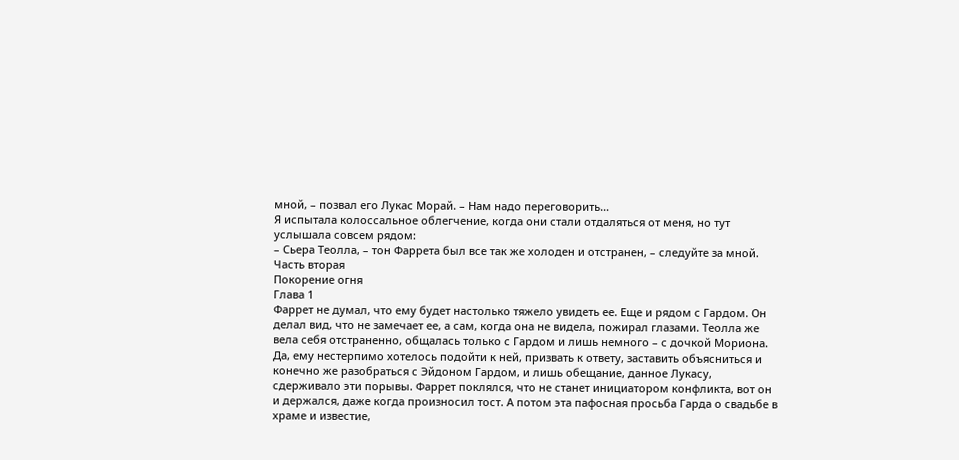мной, – позвал его Лукас Морай. – Нам надо переговорить…
Я испытала колоссальное облегчение, когда они стали отдаляться от меня, но тут услышала совсем рядом:
– Сьера Теолла, – тон Фаррета был все так же холоден и отстранен, – следуйте за мной.
Часть вторая
Покорение огня
Глава 1
Фаррет не думал, что ему будет настолько тяжело увидеть ее. Еще и рядом с Гардом. Он делал вид, что не замечает ее, а сам, когда она не видела, пожирал глазами. Теолла же вела себя отстраненно, общалась только с Гардом и лишь немного – с дочкой Мориона. Да, ему нестерпимо хотелось подойти к ней, призвать к ответу, заставить объясниться и конечно же разобраться с Эйдоном Гардом, и лишь обещание, данное Лукасу, сдерживало эти порывы. Фаррет поклялся, что не станет инициатором конфликта, вот он и держался, даже когда произносил тост. А потом эта пафосная просьба Гарда о свадьбе в храме и известие,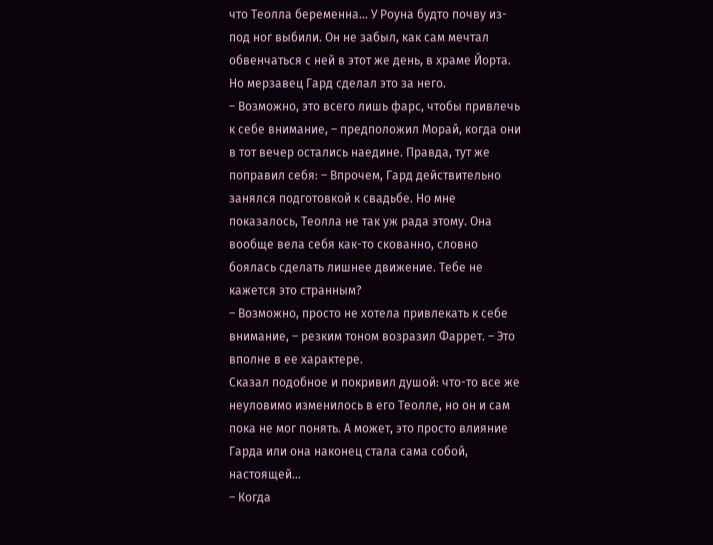что Теолла беременна… У Роуна будто почву из-под ног выбили. Он не забыл, как сам мечтал обвенчаться с ней в этот же день, в храме Йорта. Но мерзавец Гард сделал это за него.
– Возможно, это всего лишь фарс, чтобы привлечь к себе внимание, – предположил Морай, когда они в тот вечер остались наедине. Правда, тут же поправил себя: – Впрочем, Гард действительно занялся подготовкой к свадьбе. Но мне показалось, Теолла не так уж рада этому. Она вообще вела себя как-то скованно, словно боялась сделать лишнее движение. Тебе не кажется это странным?
– Возможно, просто не хотела привлекать к себе внимание, – резким тоном возразил Фаррет. – Это вполне в ее характере.
Сказал подобное и покривил душой: что-то все же неуловимо изменилось в его Теолле, но он и сам пока не мог понять. А может, это просто влияние Гарда или она наконец стала сама собой, настоящей…
– Когда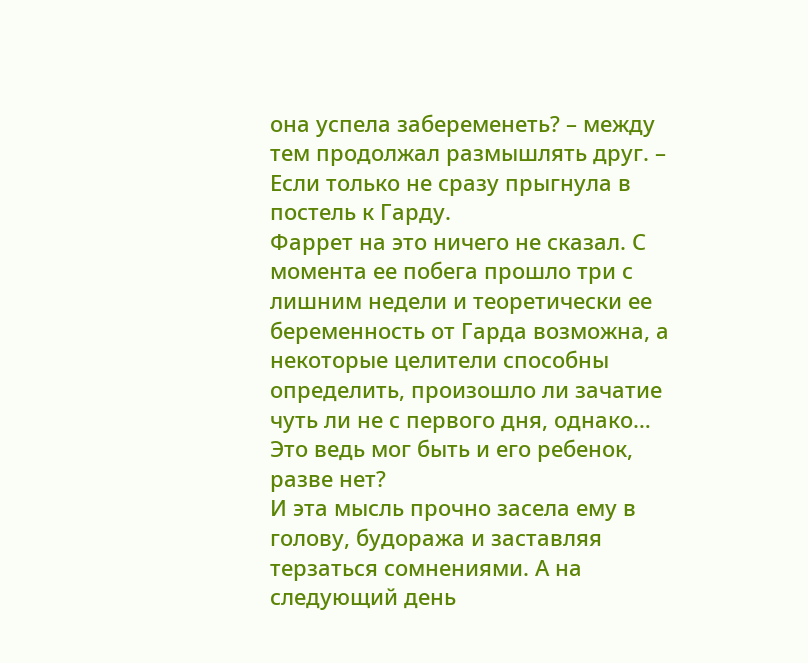она успела забеременеть? – между тем продолжал размышлять друг. – Если только не сразу прыгнула в постель к Гарду.
Фаррет на это ничего не сказал. С момента ее побега прошло три с лишним недели и теоретически ее беременность от Гарда возможна, а некоторые целители способны определить, произошло ли зачатие чуть ли не с первого дня, однако… Это ведь мог быть и его ребенок, разве нет?
И эта мысль прочно засела ему в голову, будоража и заставляя терзаться сомнениями. А на следующий день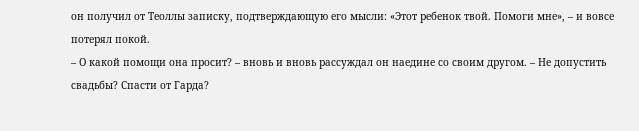он получил от Теоллы записку, подтверждающую его мысли: «Этот ребенок твой. Помоги мне», – и вовсе потерял покой.
– О какой помощи она просит? – вновь и вновь рассуждал он наедине со своим другом. – Не допустить свадьбы? Спасти от Гарда?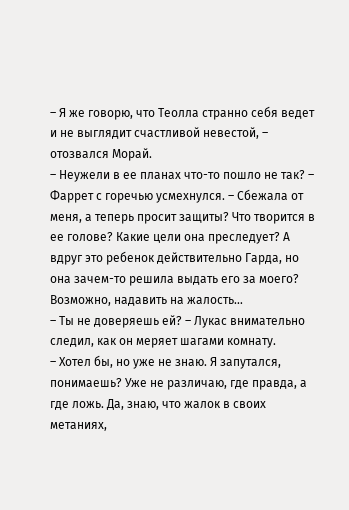– Я же говорю, что Теолла странно себя ведет и не выглядит счастливой невестой, – отозвался Морай.
– Неужели в ее планах что-то пошло не так? – Фаррет с горечью усмехнулся. – Сбежала от меня, а теперь просит защиты? Что творится в ее голове? Какие цели она преследует? А вдруг это ребенок действительно Гарда, но она зачем-то решила выдать его за моего? Возможно, надавить на жалость…
– Ты не доверяешь ей? – Лукас внимательно следил, как он меряет шагами комнату.
– Хотел бы, но уже не знаю. Я запутался, понимаешь? Уже не различаю, где правда, а где ложь. Да, знаю, что жалок в своих метаниях,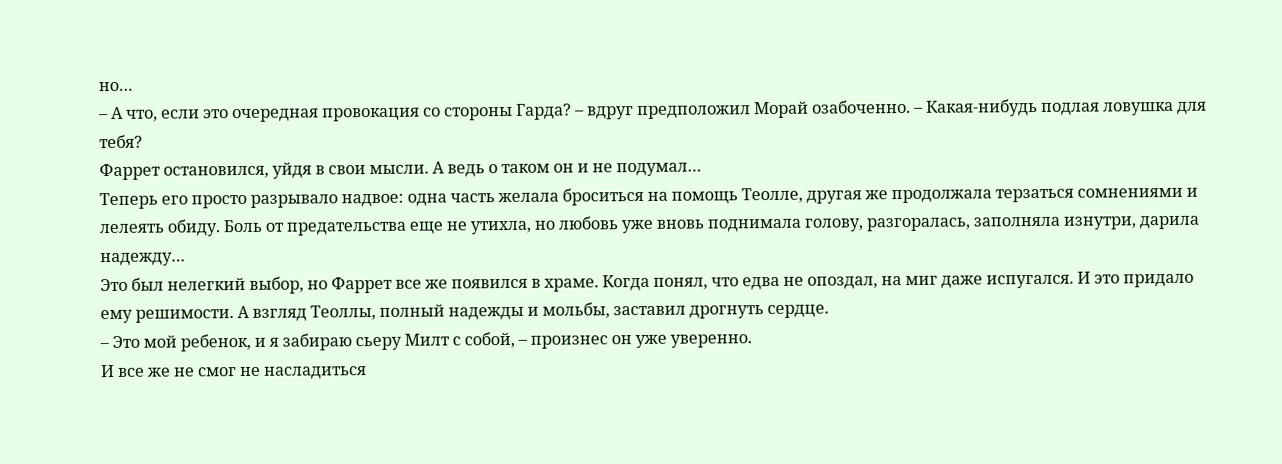но…
– А что, если это очередная провокация со стороны Гарда? – вдруг предположил Морай озабоченно. – Какая-нибудь подлая ловушка для тебя?
Фаррет остановился, уйдя в свои мысли. А ведь о таком он и не подумал…
Теперь его просто разрывало надвое: одна часть желала броситься на помощь Теолле, другая же продолжала терзаться сомнениями и лелеять обиду. Боль от предательства еще не утихла, но любовь уже вновь поднимала голову, разгоралась, заполняла изнутри, дарила надежду…
Это был нелегкий выбор, но Фаррет все же появился в храме. Когда понял, что едва не опоздал, на миг даже испугался. И это придало ему решимости. А взгляд Теоллы, полный надежды и мольбы, заставил дрогнуть сердце.
– Это мой ребенок, и я забираю сьеру Милт с собой, – произнес он уже уверенно.
И все же не смог не насладиться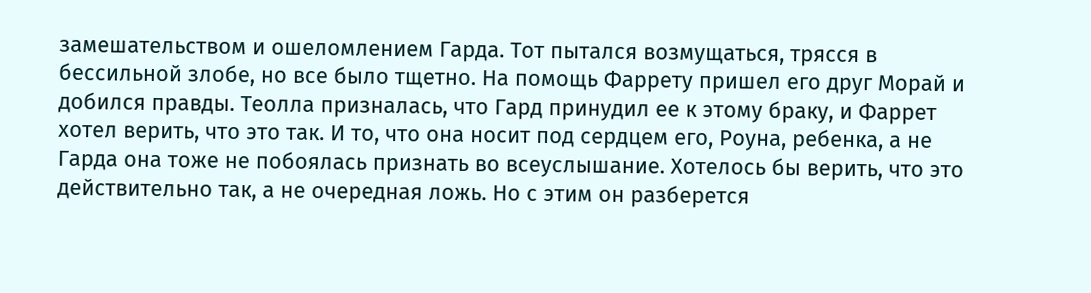замешательством и ошеломлением Гарда. Тот пытался возмущаться, трясся в бессильной злобе, но все было тщетно. На помощь Фаррету пришел его друг Морай и добился правды. Теолла призналась, что Гард принудил ее к этому браку, и Фаррет хотел верить, что это так. И то, что она носит под сердцем его, Роуна, ребенка, а не Гарда она тоже не побоялась признать во всеуслышание. Хотелось бы верить, что это действительно так, а не очередная ложь. Но с этим он разберется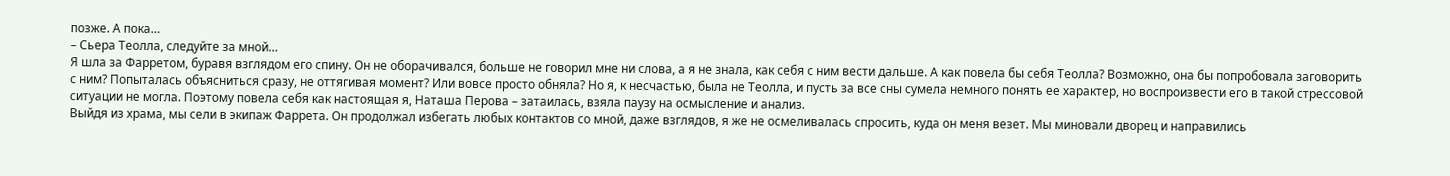позже. А пока…
– Сьера Теолла, следуйте за мной…
Я шла за Фарретом, буравя взглядом его спину. Он не оборачивался, больше не говорил мне ни слова, а я не знала, как себя с ним вести дальше. А как повела бы себя Теолла? Возможно, она бы попробовала заговорить с ним? Попыталась объясниться сразу, не оттягивая момент? Или вовсе просто обняла? Но я, к несчастью, была не Теолла, и пусть за все сны сумела немного понять ее характер, но воспроизвести его в такой стрессовой ситуации не могла. Поэтому повела себя как настоящая я, Наташа Перова – затаилась, взяла паузу на осмысление и анализ.
Выйдя из храма, мы сели в экипаж Фаррета. Он продолжал избегать любых контактов со мной, даже взглядов, я же не осмеливалась спросить, куда он меня везет. Мы миновали дворец и направились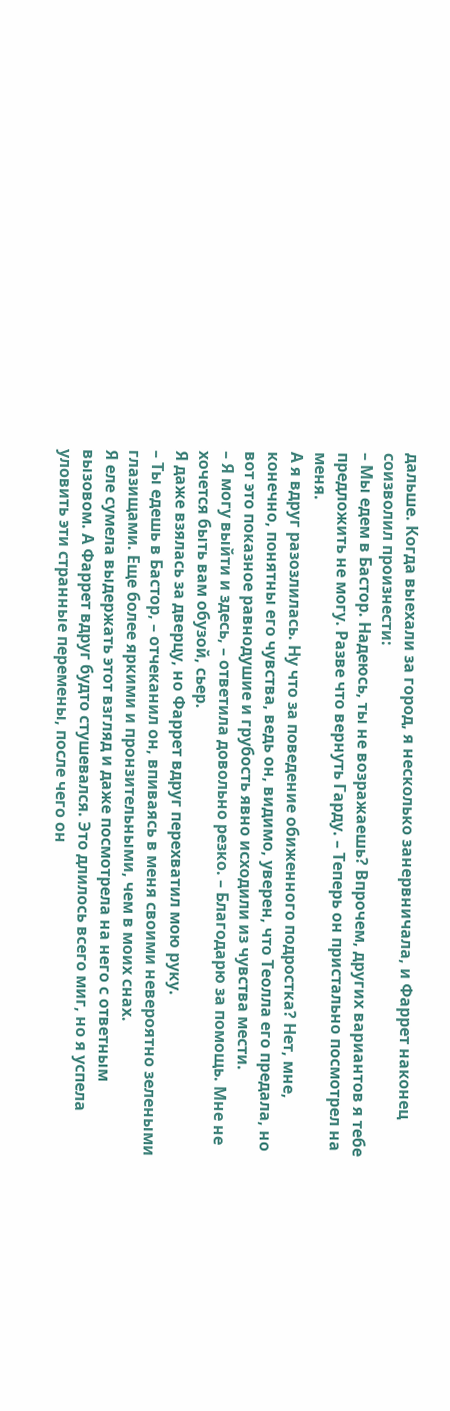дальше. Когда выехали за город, я несколько занервничала, и Фаррет наконец соизволил произнести:
– Мы едем в Бастор. Надеюсь, ты не возражаешь? Впрочем, других вариантов я тебе предложить не могу. Разве что вернуть Гарду. – Теперь он пристально посмотрел на меня.
А я вдруг разозлилась. Ну что за поведение обиженного подростка? Нет, мне, конечно, понятны его чувства, ведь он, видимо, уверен, что Теолла его предала, но вот это показное равнодушие и грубость явно исходили из чувства мести.
– Я могу выйти и здесь, – ответила довольно резко. – Благодарю за помощь. Мне не хочется быть вам обузой, сьер.
Я даже взялась за дверцу, но Фаррет вдруг перехватил мою руку.
– Ты едешь в Бастор, – отчеканил он, впиваясь в меня своими невероятно зелеными глазищами. Еще более яркими и пронзительными, чем в моих снах.
Я еле сумела выдержать этот взгляд и даже посмотрела на него с ответным вызовом. А Фаррет вдруг будто стушевался. Это длилось всего миг, но я успела уловить эти странные перемены, после чего он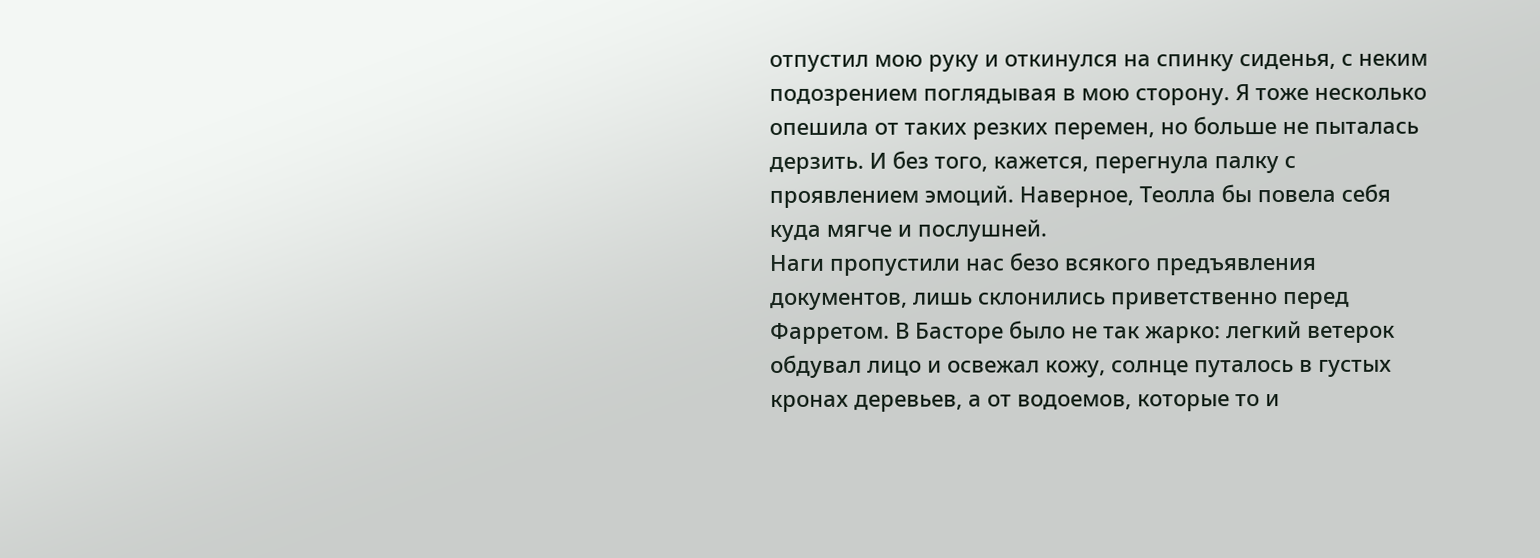отпустил мою руку и откинулся на спинку сиденья, с неким подозрением поглядывая в мою сторону. Я тоже несколько опешила от таких резких перемен, но больше не пыталась дерзить. И без того, кажется, перегнула палку с проявлением эмоций. Наверное, Теолла бы повела себя куда мягче и послушней.
Наги пропустили нас безо всякого предъявления документов, лишь склонились приветственно перед Фарретом. В Басторе было не так жарко: легкий ветерок обдувал лицо и освежал кожу, солнце путалось в густых кронах деревьев, а от водоемов, которые то и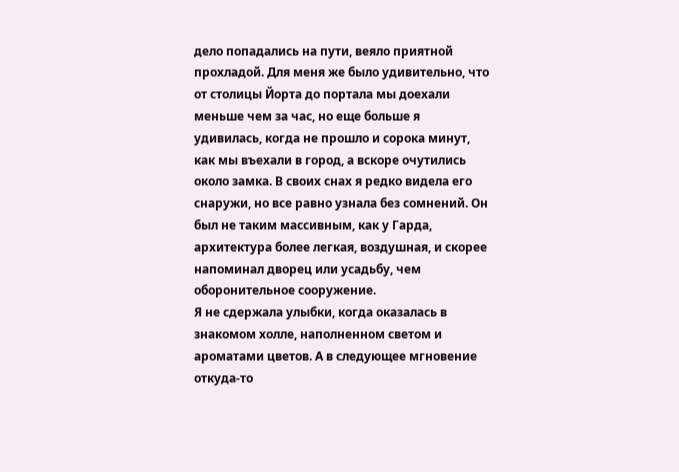дело попадались на пути, веяло приятной прохладой. Для меня же было удивительно, что от столицы Йорта до портала мы доехали меньше чем за час, но еще больше я удивилась, когда не прошло и сорока минут, как мы въехали в город, а вскоре очутились около замка. В своих снах я редко видела его снаружи, но все равно узнала без сомнений. Он был не таким массивным, как у Гарда, архитектура более легкая, воздушная, и скорее напоминал дворец или усадьбу, чем оборонительное сооружение.
Я не сдержала улыбки, когда оказалась в знакомом холле, наполненном светом и ароматами цветов. А в следующее мгновение откуда-то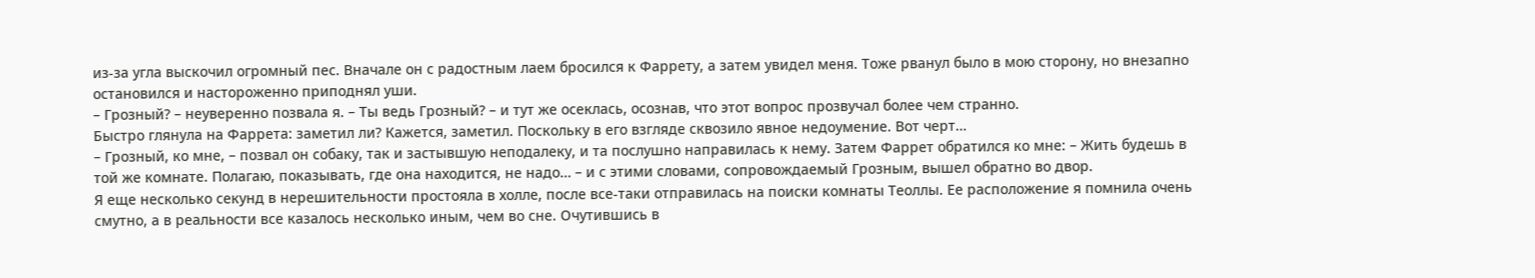из-за угла выскочил огромный пес. Вначале он с радостным лаем бросился к Фаррету, а затем увидел меня. Тоже рванул было в мою сторону, но внезапно остановился и настороженно приподнял уши.
– Грозный? – неуверенно позвала я. – Ты ведь Грозный? – и тут же осеклась, осознав, что этот вопрос прозвучал более чем странно.
Быстро глянула на Фаррета: заметил ли? Кажется, заметил. Поскольку в его взгляде сквозило явное недоумение. Вот черт…
– Грозный, ко мне, – позвал он собаку, так и застывшую неподалеку, и та послушно направилась к нему. Затем Фаррет обратился ко мне: – Жить будешь в той же комнате. Полагаю, показывать, где она находится, не надо… – и с этими словами, сопровождаемый Грозным, вышел обратно во двор.
Я еще несколько секунд в нерешительности простояла в холле, после все-таки отправилась на поиски комнаты Теоллы. Ее расположение я помнила очень смутно, а в реальности все казалось несколько иным, чем во сне. Очутившись в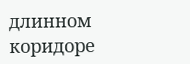длинном коридоре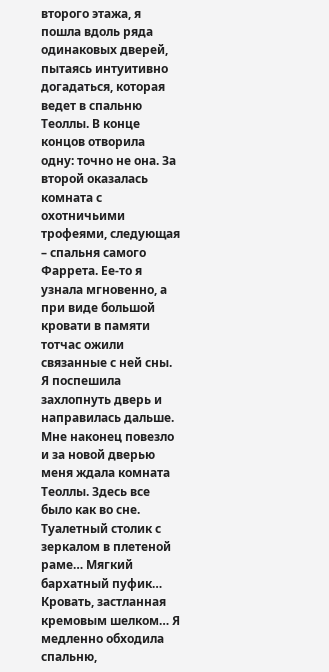второго этажа, я пошла вдоль ряда одинаковых дверей, пытаясь интуитивно догадаться, которая ведет в спальню Теоллы. В конце концов отворила одну: точно не она. За второй оказалась комната с охотничьими трофеями, следующая – спальня самого Фаррета. Ее-то я узнала мгновенно, а при виде большой кровати в памяти тотчас ожили связанные с ней сны. Я поспешила захлопнуть дверь и направилась дальше. Мне наконец повезло и за новой дверью меня ждала комната Теоллы. Здесь все было как во сне. Туалетный столик с зеркалом в плетеной раме… Мягкий бархатный пуфик… Кровать, застланная кремовым шелком… Я медленно обходила спальню,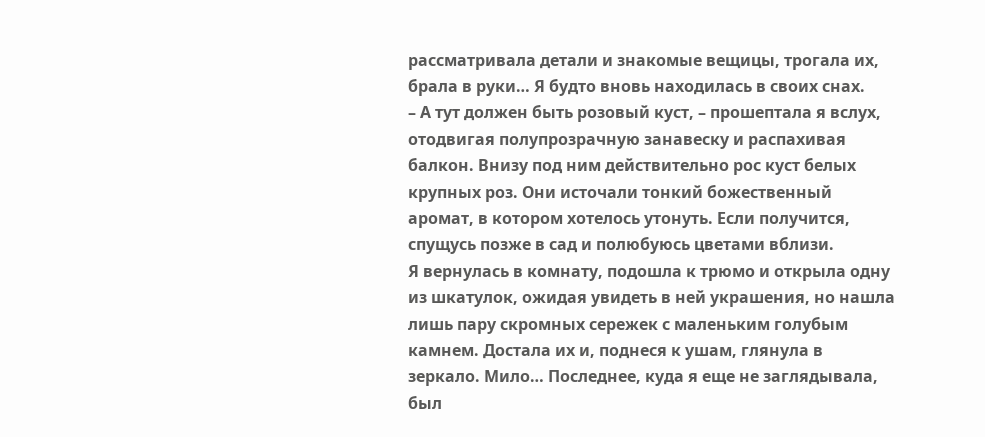рассматривала детали и знакомые вещицы, трогала их, брала в руки… Я будто вновь находилась в своих снах.
– А тут должен быть розовый куст, – прошептала я вслух, отодвигая полупрозрачную занавеску и распахивая балкон. Внизу под ним действительно рос куст белых крупных роз. Они источали тонкий божественный аромат, в котором хотелось утонуть. Если получится, спущусь позже в сад и полюбуюсь цветами вблизи.
Я вернулась в комнату, подошла к трюмо и открыла одну из шкатулок, ожидая увидеть в ней украшения, но нашла лишь пару скромных сережек с маленьким голубым камнем. Достала их и, поднеся к ушам, глянула в зеркало. Мило… Последнее, куда я еще не заглядывала, был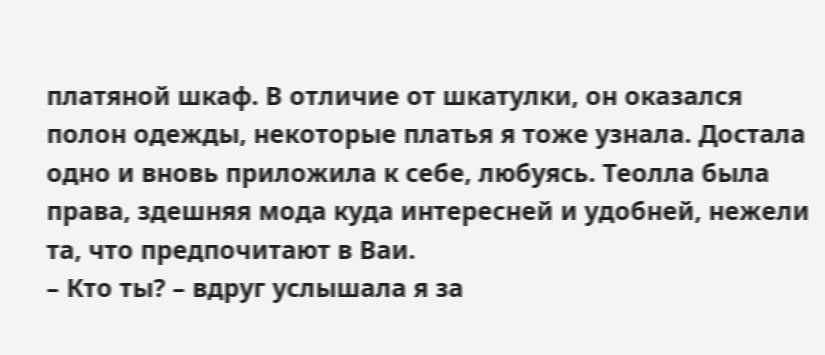платяной шкаф. В отличие от шкатулки, он оказался полон одежды, некоторые платья я тоже узнала. Достала одно и вновь приложила к себе, любуясь. Теолла была права, здешняя мода куда интересней и удобней, нежели та, что предпочитают в Ваи.
– Кто ты? – вдруг услышала я за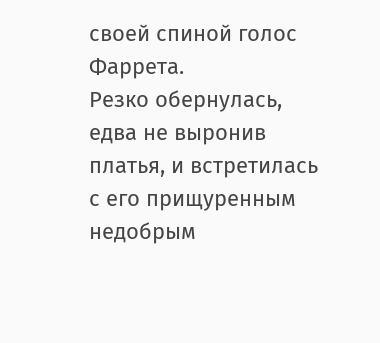своей спиной голос Фаррета.
Резко обернулась, едва не выронив платья, и встретилась с его прищуренным недобрым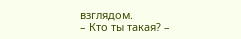взглядом.
– Кто ты такая? –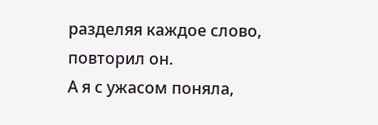разделяя каждое слово, повторил он.
А я с ужасом поняла,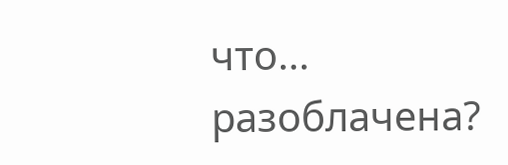что… разоблачена?